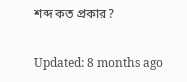শব্দ কত প্রকার?

Updated: 8 months ago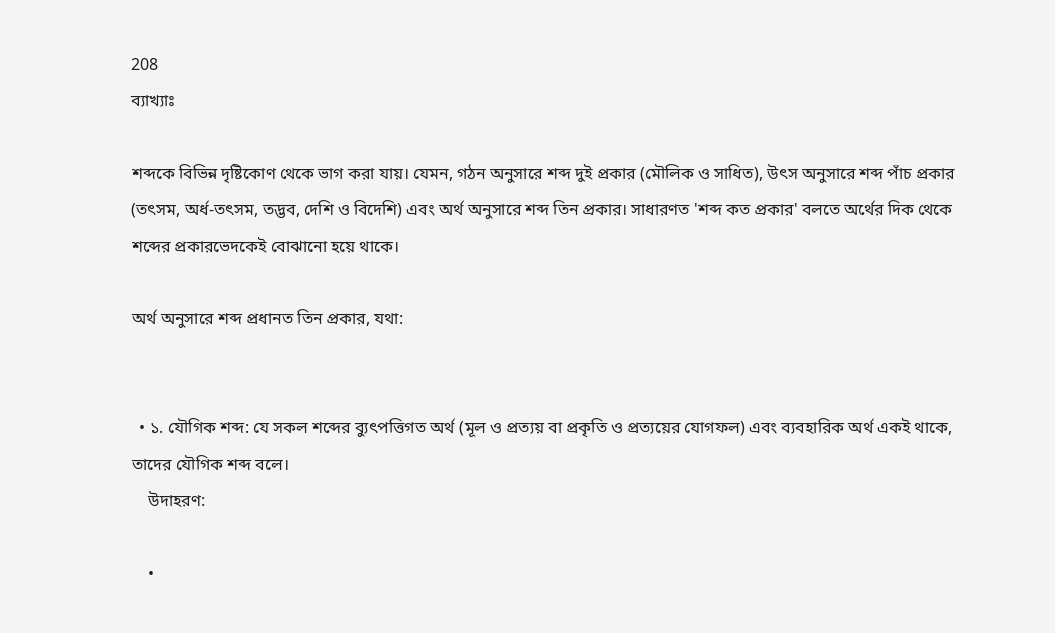208
ব্যাখ্যাঃ

শব্দকে বিভিন্ন দৃষ্টিকোণ থেকে ভাগ করা যায়। যেমন, গঠন অনুসারে শব্দ দুই প্রকার (মৌলিক ও সাধিত), উৎস অনুসারে শব্দ পাঁচ প্রকার (তৎসম, অর্ধ-তৎসম, তদ্ভব, দেশি ও বিদেশি) এবং অর্থ অনুসারে শব্দ তিন প্রকার। সাধারণত 'শব্দ কত প্রকার' বলতে অর্থের দিক থেকে শব্দের প্রকারভেদকেই বোঝানো হয়ে থাকে।

অর্থ অনুসারে শব্দ প্রধানত তিন প্রকার, যথা:


  • ১. যৌগিক শব্দ: যে সকল শব্দের ব্যুৎপত্তিগত অর্থ (মূল ও প্রত্যয় বা প্রকৃতি ও প্রত্যয়ের যোগফল) এবং ব্যবহারিক অর্থ একই থাকে, তাদের যৌগিক শব্দ বলে।
    উদাহরণ:

    •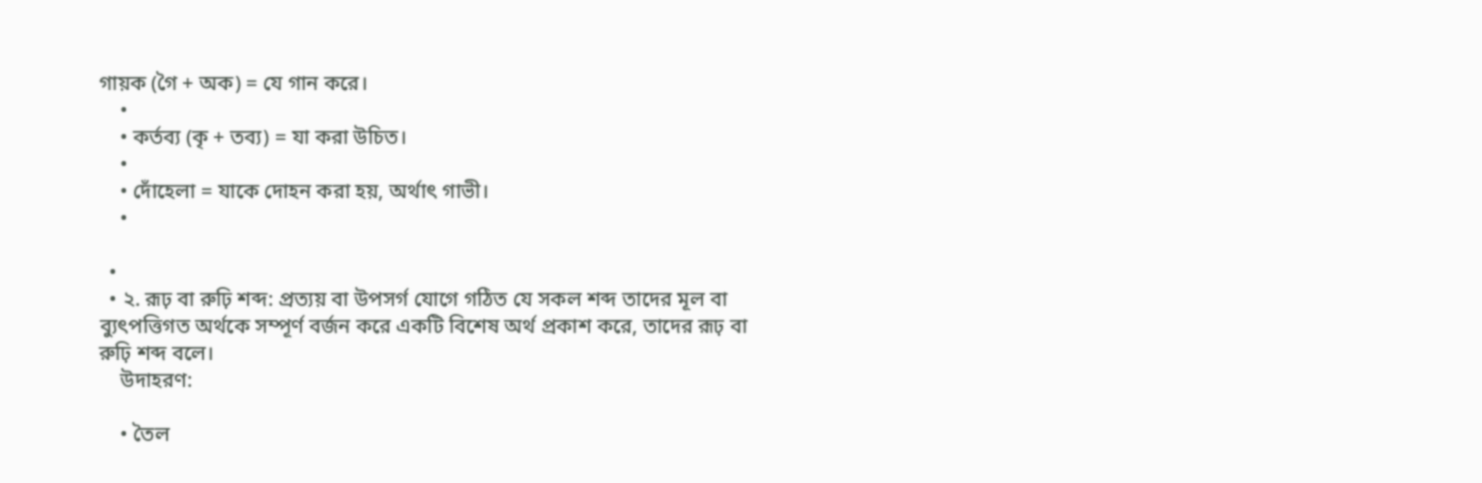গায়ক (গৈ + অক) = যে গান করে।
    •
    • কর্তব্য (কৃ + তব্য) = যা করা উচিত।
    •
    • দোঁহেলা = যাকে দোহন করা হয়, অর্থাৎ গাভী।
    •

  •
  • ২. রূঢ় বা রুঢ়ি শব্দ: প্রত্যয় বা উপসর্গ যোগে গঠিত যে সকল শব্দ তাদের মূল বা ব্যুৎপত্তিগত অর্থকে সম্পূর্ণ বর্জন করে একটি বিশেষ অর্থ প্রকাশ করে, তাদের রূঢ় বা রুঢ়ি শব্দ বলে।
    উদাহরণ:

    • তৈল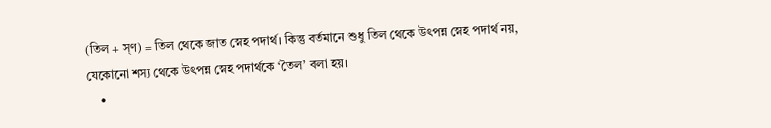(তিল + স্ণ) = তিল থেকে জাত স্নেহ পদার্থ। কিন্তু বর্তমানে শুধু তিল থেকে উৎপন্ন স্নেহ পদার্থ নয়, যেকোনো শস্য থেকে উৎপন্ন স্নেহ পদার্থকে ‘তৈল’ বলা হয়।
    •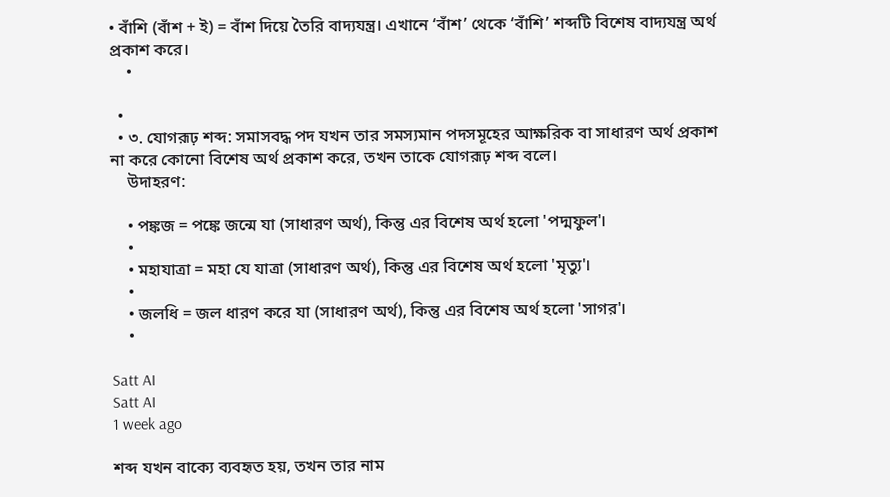• বাঁশি (বাঁশ + ই) = বাঁশ দিয়ে তৈরি বাদ্যযন্ত্র। এখানে ‘বাঁশ’ থেকে ‘বাঁশি’ শব্দটি বিশেষ বাদ্যযন্ত্র অর্থ প্রকাশ করে।
    •

  •
  • ৩. যোগরূঢ় শব্দ: সমাসবদ্ধ পদ যখন তার সমস্যমান পদসমূহের আক্ষরিক বা সাধারণ অর্থ প্রকাশ না করে কোনো বিশেষ অর্থ প্রকাশ করে, তখন তাকে যোগরূঢ় শব্দ বলে।
    উদাহরণ:

    • পঙ্কজ = পঙ্কে জন্মে যা (সাধারণ অর্থ), কিন্তু এর বিশেষ অর্থ হলো 'পদ্মফুল'।
    •
    • মহাযাত্রা = মহা যে যাত্রা (সাধারণ অর্থ), কিন্তু এর বিশেষ অর্থ হলো 'মৃত্যু'।
    •
    • জলধি = জল ধারণ করে যা (সাধারণ অর্থ), কিন্তু এর বিশেষ অর্থ হলো 'সাগর'।
    •

Satt AI
Satt AI
1 week ago

শব্দ যখন বাক্যে ব্যবহৃত হয়, তখন তার নাম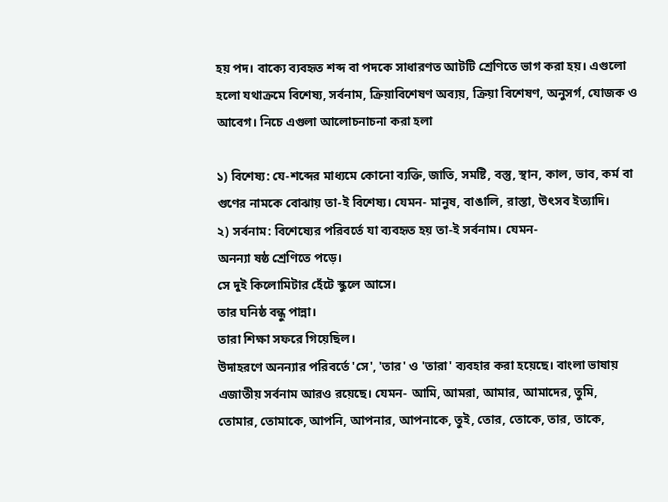হয় পদ। বাক্যে ব্যবহৃত শব্দ বা পদকে সাধারণত আটটি শ্রেণিতে ভাগ করা হয়। এগুলো হলো যথাক্রমে বিশেষ্য, সর্বনাম, ক্রিয়াবিশেষণ অব্যয়, ক্রিয়া বিশেষণ, অনুসর্গ, যোজক ও আবেগ। নিচে এগুলা আলোচনাচনা করা হলা

১) বিশেষ্য: যে-শব্দের মাধ্যমে কোনো ব্যক্তি, জাতি, সমষ্টি, বস্তু, স্থান, কাল, ভাব, কর্ম বা গুণের নামকে বোঝায় তা-ই বিশেষ্য। যেমন- মানুষ, বাঙালি, রাস্তা, উৎসব ইত্যাদি।
২) সর্বনাম: বিশেষ্যের পরিবর্তে যা ব্যবহৃত হয় তা-ই সর্বনাম। যেমন-
অনন্যা ষষ্ঠ শ্রেণিতে পড়ে।
সে দুই কিলোমিটার হেঁটে স্কুলে আসে।
তার ঘনিষ্ঠ বন্ধু পান্না।
তারা শিক্ষা সফরে গিয়েছিল।
উদাহরণে অনন্যার পরিবর্তে 'সে', 'তার' ও 'তারা' ব্যবহার করা হয়েছে। বাংলা ভাষায় এজাতীয় সর্বনাম আরও রয়েছে। যেমন- আমি, আমরা, আমার, আমাদের, তুমি, তোমার, তোমাকে, আপনি, আপনার, আপনাকে, তুই, তোর, তোকে, তার, তাকে,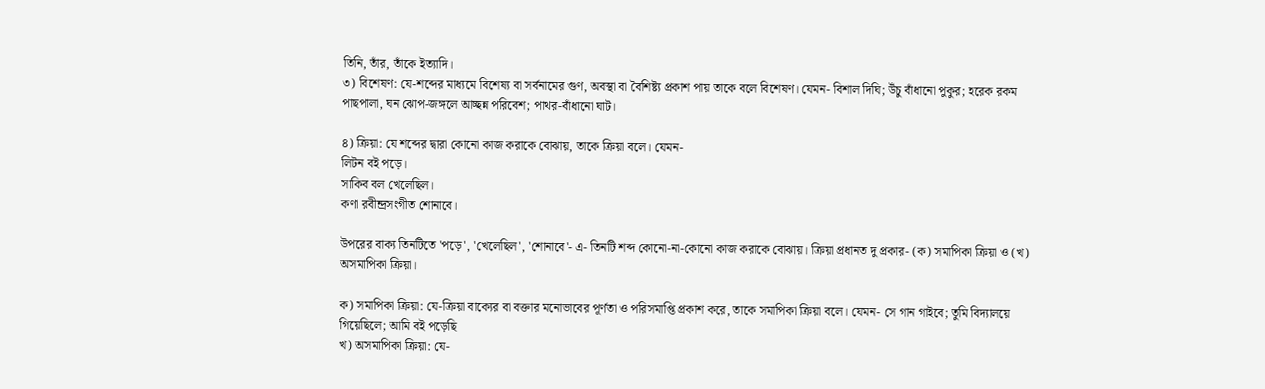তিনি, তাঁর, তাঁকে ইত্যাদি।
৩) বিশেষণ: যে-শব্দের মাধ্যমে বিশেষ্য বা সর্বনামের গুণ, অবস্থা বা বৈশিষ্ট্য প্রকাশ পায় তাকে বলে বিশেষণ। যেমন- বিশাল দিঘি; উঁচু বাঁধানো পুকুর; হরেক রকম পাছপালা, ঘন ঝোপ-জঙ্গলে আচ্ছন্ন পরিবেশ; পাথর-বাঁধানো ঘাট।

৪) ক্রিয়া: যে শব্দের দ্বারা কোনো কাজ করাকে বোঝায়, তাকে ক্রিয়া বলে। যেমন-
লিটন বই পড়ে।
সাকিব বল খেলেছিল।
কণা রবীন্দ্রসংগীত শোনাবে।

উপরের বাক্য তিনটিতে 'পড়ে', 'খেলেছিল', 'শোনাবে'- এ- তিনটি শব্দ কোনো-না-কোনো কাজ করাকে বোঝায়। ক্রিয়া প্রধানত দু প্রকার- (ক) সমাপিকা ক্রিয়া ও (খ) অসমাপিকা ক্রিয়া।

ক) সমাপিকা ক্রিয়া: যে-ক্রিয়া বাক্যের বা বক্তার মনোভাবের পূর্ণতা ও পরিসমাপ্তি প্রকাশ করে, তাকে সমাপিকা ক্রিয়া বলে। যেমন- সে গান গাইবে; তুমি বিদ্যালয়ে গিয়েছিলে; আমি বই পড়েছি
খ) অসমাপিকা ক্রিয়া: যে-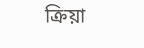ক্রিয়া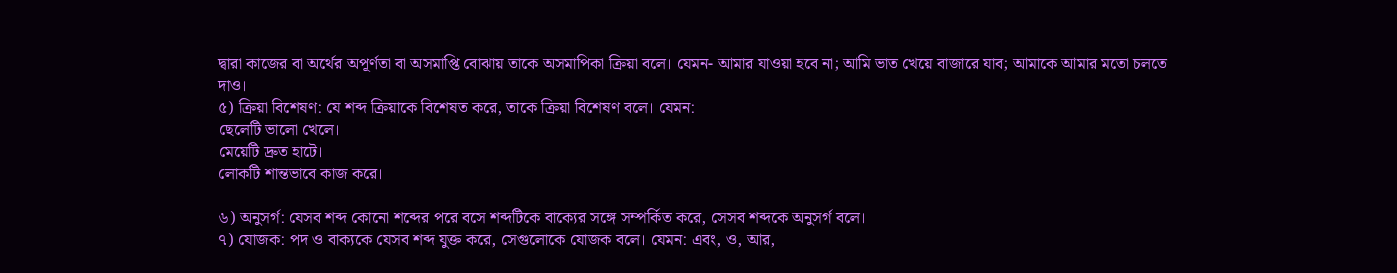দ্বারা কাজের বা অর্থের অপূর্ণতা বা অসমাপ্তি বোঝায় তাকে অসমাপিকা ক্রিয়া বলে। যেমন- আমার যাওয়া হবে না; আমি ভাত খেয়ে বাজারে যাব; আমাকে আমার মতো চলতে দাও।
৫) ক্রিয়া বিশেষণ: যে শব্দ ক্রিয়াকে বিশেষত করে, তাকে ক্রিয়া বিশেষণ বলে। যেমন:
ছেলেটি ভালো খেলে।
মেয়েটি দ্রুত হাটে।
লোকটি শান্তভাবে কাজ করে।

৬) অনুসর্গ: যেসব শব্দ কোনো শব্দের পরে বসে শব্দটিকে বাক্যের সঙ্গে সম্পর্কিত করে, সেসব শব্দকে অনুসর্গ বলে।
৭) যোজক: পদ ও বাক্যকে যেসব শব্দ যুক্ত করে, সেগুলোকে যোজক বলে। যেমন: এবং, ও, আর,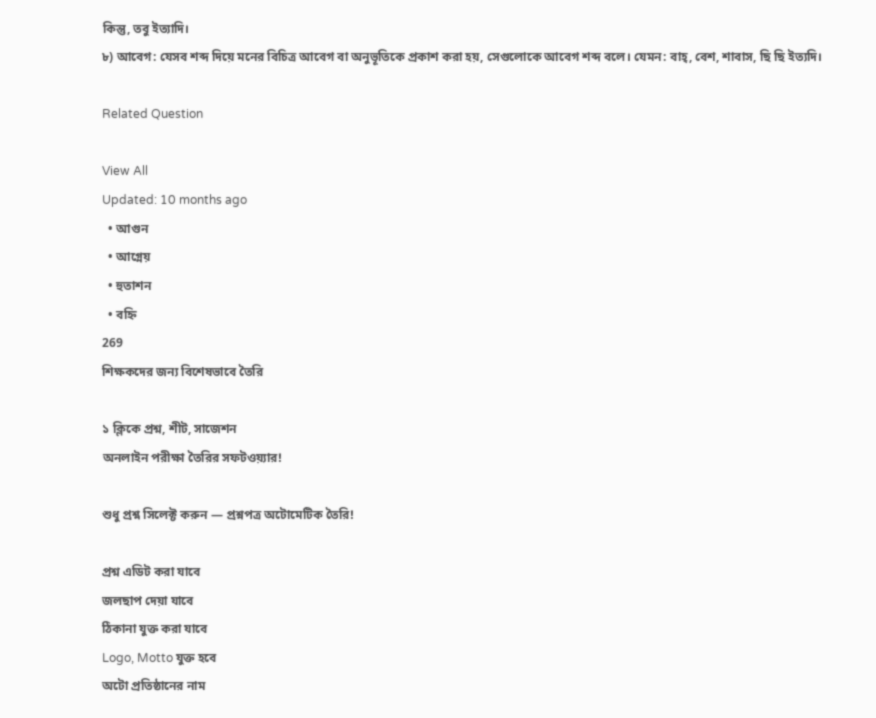কিন্তু, তবু ইত্যাদি।
৮) আবেগ: যেসব শব্দ দিয়ে মনের বিচিত্র আবেগ বা অনুভূতিকে প্রকাশ করা হয়, সেগুলোকে আবেগ শব্দ বলে। যেমন: বাহ্, বেশ, শাবাস, ছি ছি ইত্যদি।

Related Question

View All
Updated: 10 months ago
  • আগুন
  • আগ্নেয়
  • হুতাশন
  • বহ্নি
269
শিক্ষকদের জন্য বিশেষভাবে তৈরি

১ ক্লিকে প্রশ্ন, শীট, সাজেশন
অনলাইন পরীক্ষা তৈরির সফটওয়্যার!

শুধু প্রশ্ন সিলেক্ট করুন — প্রশ্নপত্র অটোমেটিক তৈরি!

প্রশ্ন এডিট করা যাবে
জলছাপ দেয়া যাবে
ঠিকানা যুক্ত করা যাবে
Logo, Motto যুক্ত হবে
অটো প্রতিষ্ঠানের নাম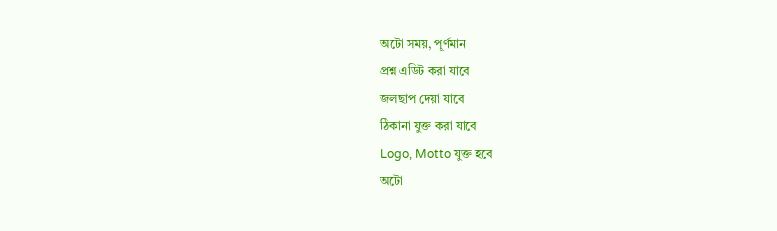অটো সময়, পূর্ণমান
প্রশ্ন এডিট করা যাবে
জলছাপ দেয়া যাবে
ঠিকানা যুক্ত করা যাবে
Logo, Motto যুক্ত হবে
অটো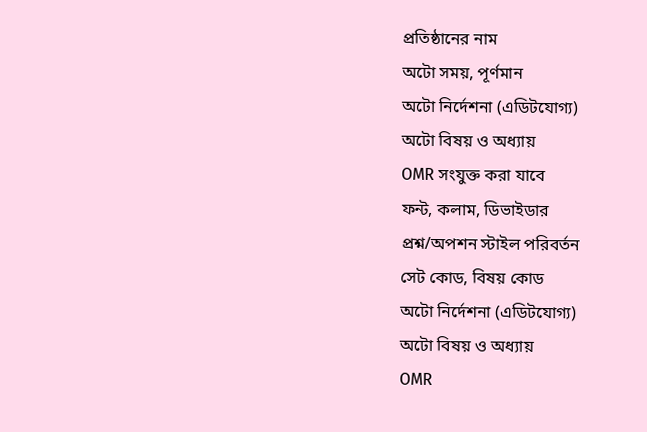প্রতিষ্ঠানের নাম
অটো সময়, পূর্ণমান
অটো নির্দেশনা (এডিটযোগ্য)
অটো বিষয় ও অধ্যায়
OMR সংযুক্ত করা যাবে
ফন্ট, কলাম, ডিভাইডার
প্রশ্ন/অপশন স্টাইল পরিবর্তন
সেট কোড, বিষয় কোড
অটো নির্দেশনা (এডিটযোগ্য)
অটো বিষয় ও অধ্যায়
OMR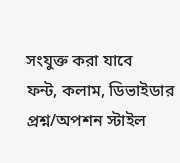সংযুক্ত করা যাবে
ফন্ট, কলাম, ডিভাইডার
প্রশ্ন/অপশন স্টাইল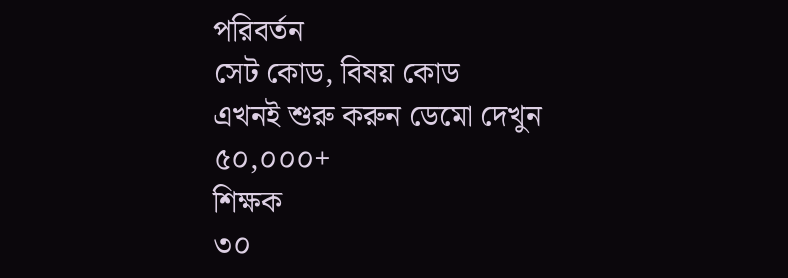পরিবর্তন
সেট কোড, বিষয় কোড
এখনই শুরু করুন ডেমো দেখুন
৫০,০০০+
শিক্ষক
৩০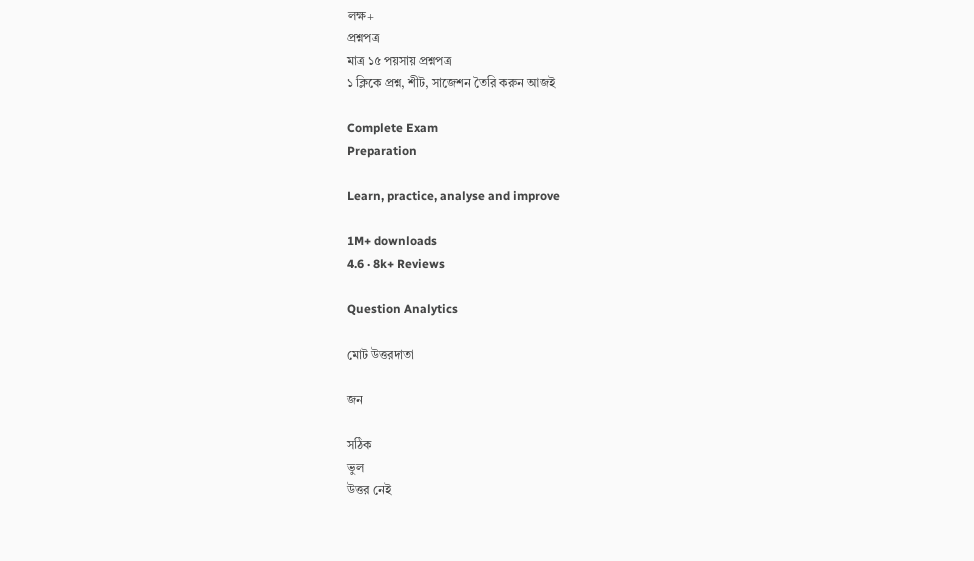লক্ষ+
প্রশ্নপত্র
মাত্র ১৫ পয়সায় প্রশ্নপত্র
১ ক্লিকে প্রশ্ন, শীট, সাজেশন তৈরি করুন আজই

Complete Exam
Preparation

Learn, practice, analyse and improve

1M+ downloads
4.6 · 8k+ Reviews

Question Analytics

মোট উত্তরদাতা

জন

সঠিক
ভুল
উত্তর নেই